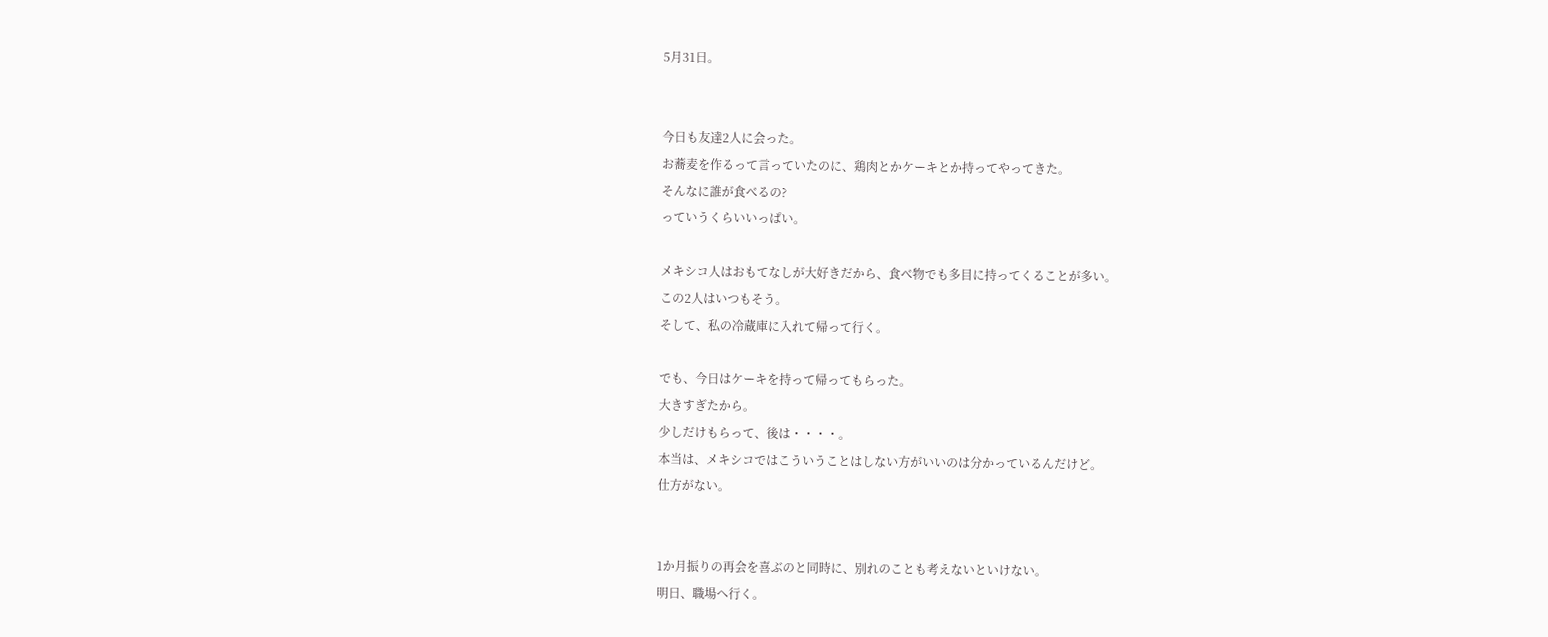5月31日。


今日も友達2人に会った。
お蕎麦を作るって言っていたのに、鶏肉とかケーキとか持ってやってきた。
そんなに誰が食べるの?
っていうくらいいっぱい。

メキシコ人はおもてなしが大好きだから、食べ物でも多目に持ってくることが多い。
この2人はいつもそう。
そして、私の冷蔵庫に入れて帰って行く。

でも、今日はケーキを持って帰ってもらった。
大きすぎたから。
少しだけもらって、後は・・・・。
本当は、メキシコではこういうことはしない方がいいのは分かっているんだけど。
仕方がない。


1か月振りの再会を喜ぶのと同時に、別れのことも考えないといけない。
明日、職場へ行く。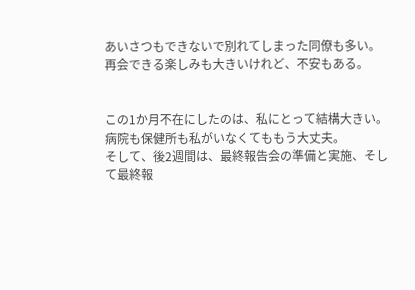あいさつもできないで別れてしまった同僚も多い。
再会できる楽しみも大きいけれど、不安もある。


この1か月不在にしたのは、私にとって結構大きい。
病院も保健所も私がいなくてももう大丈夫。
そして、後2週間は、最終報告会の準備と実施、そして最終報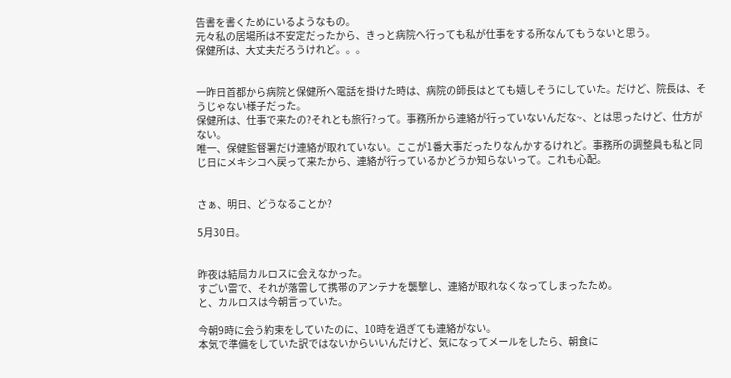告書を書くためにいるようなもの。
元々私の居場所は不安定だったから、きっと病院へ行っても私が仕事をする所なんてもうないと思う。
保健所は、大丈夫だろうけれど。。。


一昨日首都から病院と保健所へ電話を掛けた時は、病院の師長はとても嬉しそうにしていた。だけど、院長は、そうじゃない様子だった。
保健所は、仕事で来たの?それとも旅行?って。事務所から連絡が行っていないんだな~、とは思ったけど、仕方がない。
唯一、保健監督署だけ連絡が取れていない。ここが1番大事だったりなんかするけれど。事務所の調整員も私と同じ日にメキシコへ戻って来たから、連絡が行っているかどうか知らないって。これも心配。


さぁ、明日、どうなることか?

5月30日。


昨夜は結局カルロスに会えなかった。
すごい雷で、それが落雷して携帯のアンテナを襲撃し、連絡が取れなくなってしまったため。
と、カルロスは今朝言っていた。

今朝9時に会う約束をしていたのに、10時を過ぎても連絡がない。
本気で準備をしていた訳ではないからいいんだけど、気になってメールをしたら、朝食に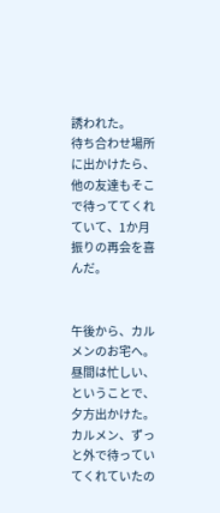誘われた。
待ち合わせ場所に出かけたら、他の友達もそこで待っててくれていて、1か月振りの再会を喜んだ。


午後から、カルメンのお宅へ。
昼間は忙しい、ということで、夕方出かけた。
カルメン、ずっと外で待っていてくれていたの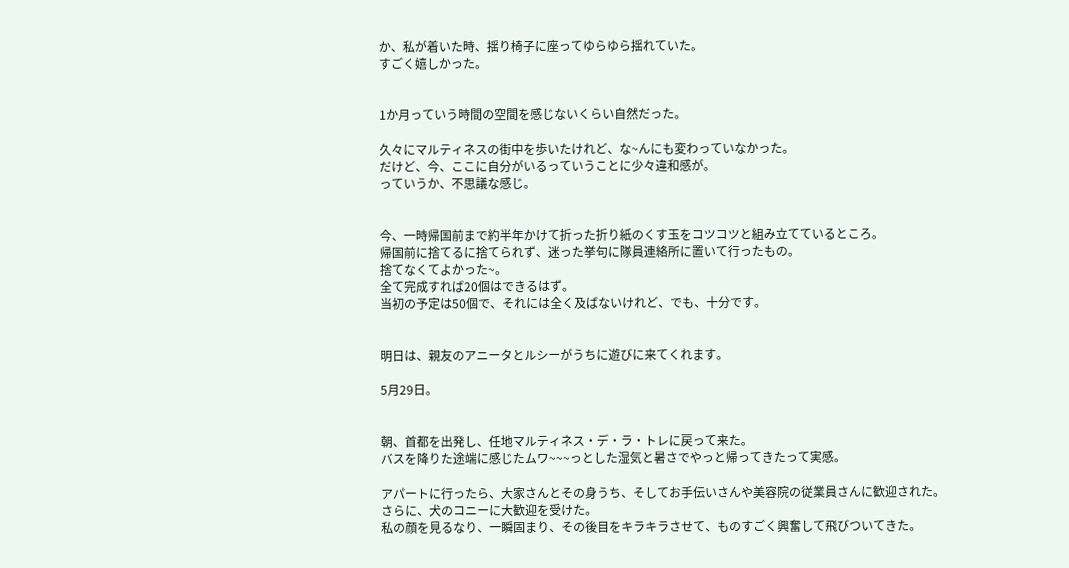か、私が着いた時、揺り椅子に座ってゆらゆら揺れていた。
すごく嬉しかった。


1か月っていう時間の空間を感じないくらい自然だった。

久々にマルティネスの街中を歩いたけれど、な~んにも変わっていなかった。
だけど、今、ここに自分がいるっていうことに少々違和感が。
っていうか、不思議な感じ。


今、一時帰国前まで約半年かけて折った折り紙のくす玉をコツコツと組み立てているところ。
帰国前に捨てるに捨てられず、迷った挙句に隊員連絡所に置いて行ったもの。
捨てなくてよかった~。
全て完成すれば20個はできるはず。
当初の予定は50個で、それには全く及ばないけれど、でも、十分です。


明日は、親友のアニータとルシーがうちに遊びに来てくれます。

5月29日。


朝、首都を出発し、任地マルティネス・デ・ラ・トレに戻って来た。
バスを降りた途端に感じたムワ~~~っとした湿気と暑さでやっと帰ってきたって実感。

アパートに行ったら、大家さんとその身うち、そしてお手伝いさんや美容院の従業員さんに歓迎された。
さらに、犬のコニーに大歓迎を受けた。
私の顔を見るなり、一瞬固まり、その後目をキラキラさせて、ものすごく興奮して飛びついてきた。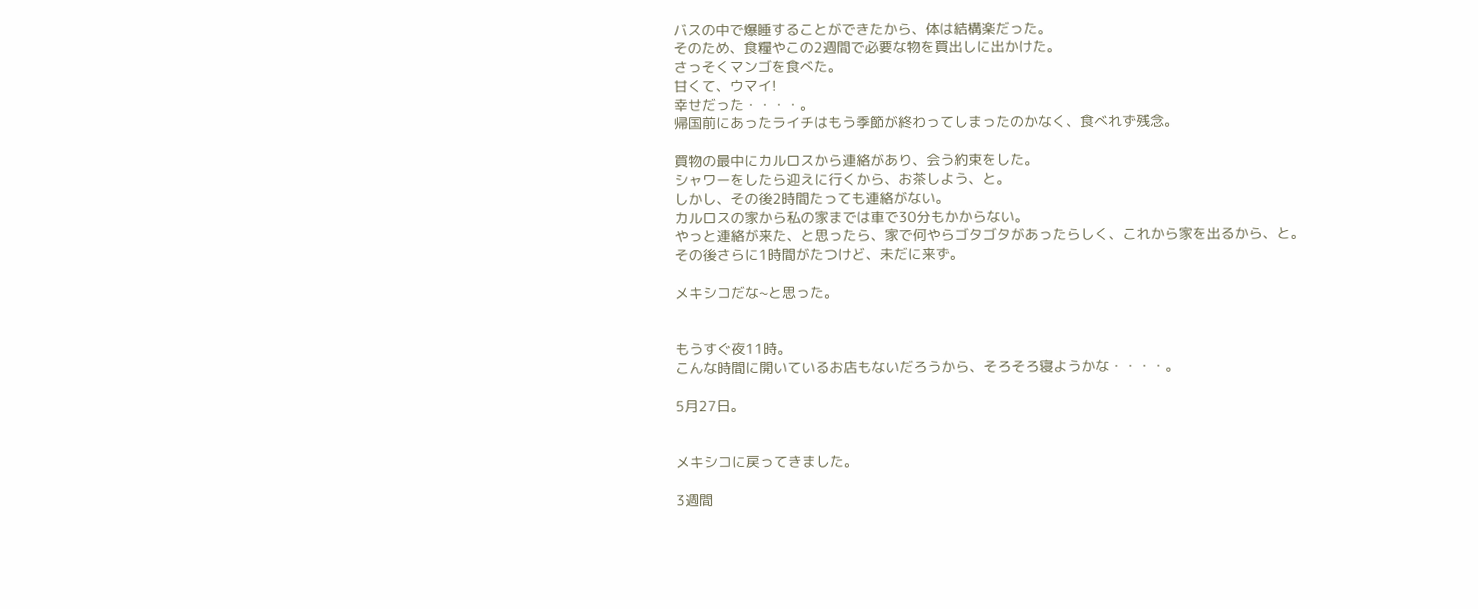バスの中で爆睡することができたから、体は結構楽だった。
そのため、食糧やこの2週間で必要な物を買出しに出かけた。
さっそくマンゴを食べた。
甘くて、ウマイ!
幸せだった・・・・。
帰国前にあったライチはもう季節が終わってしまったのかなく、食べれず残念。

買物の最中にカルロスから連絡があり、会う約束をした。
シャワーをしたら迎えに行くから、お茶しよう、と。
しかし、その後2時間たっても連絡がない。
カルロスの家から私の家までは車で30分もかからない。
やっと連絡が来た、と思ったら、家で何やらゴタゴタがあったらしく、これから家を出るから、と。
その後さらに1時間がたつけど、未だに来ず。

メキシコだな~と思った。


もうすぐ夜11時。
こんな時間に開いているお店もないだろうから、そろそろ寝ようかな・・・・。

5月27日。


メキシコに戻ってきました。

3週間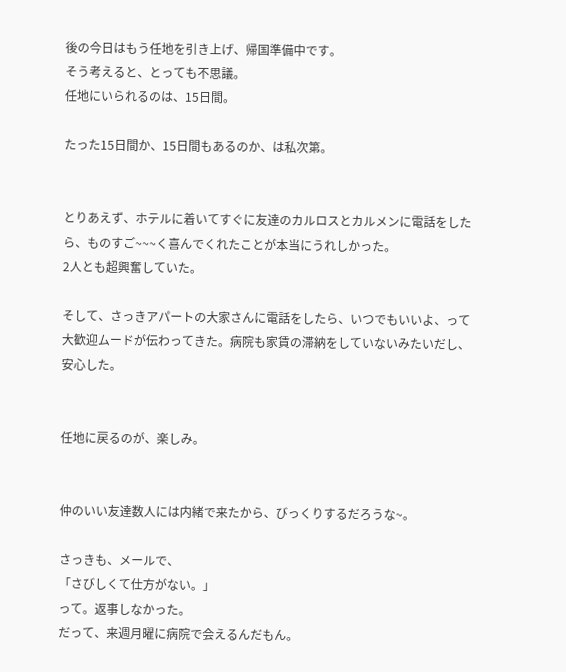後の今日はもう任地を引き上げ、帰国準備中です。
そう考えると、とっても不思議。
任地にいられるのは、15日間。

たった15日間か、15日間もあるのか、は私次第。


とりあえず、ホテルに着いてすぐに友達のカルロスとカルメンに電話をしたら、ものすご~~~く喜んでくれたことが本当にうれしかった。
2人とも超興奮していた。

そして、さっきアパートの大家さんに電話をしたら、いつでもいいよ、って大歓迎ムードが伝わってきた。病院も家賃の滞納をしていないみたいだし、安心した。


任地に戻るのが、楽しみ。


仲のいい友達数人には内緒で来たから、びっくりするだろうな~。

さっきも、メールで、
「さびしくて仕方がない。」
って。返事しなかった。
だって、来週月曜に病院で会えるんだもん。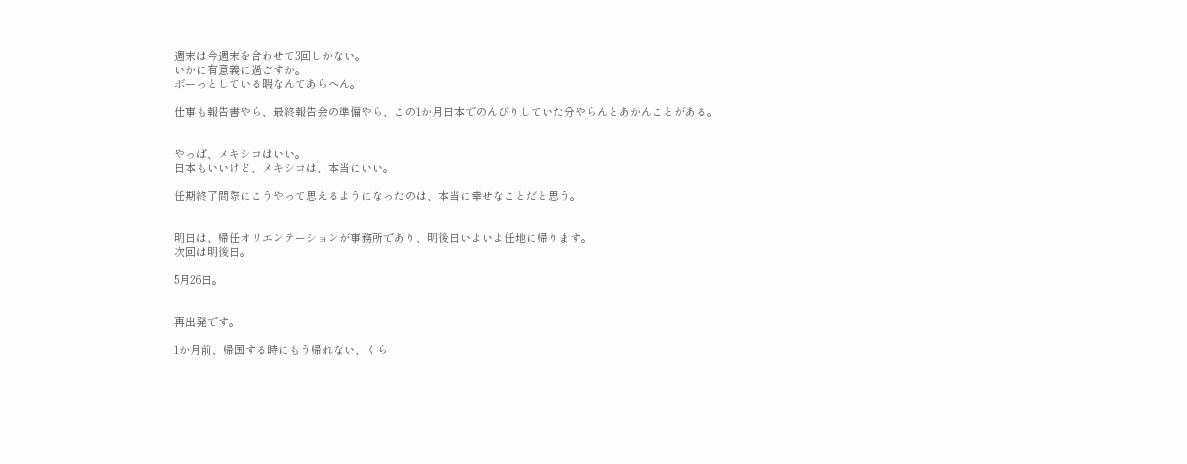週末は今週末を合わせて3回しかない。
いかに有意義に過ごすか。
ボーっとしている暇なんてあらへん。

仕事も報告書やら、最終報告会の準備やら、この1か月日本でのんびりしていた分やらんとあかんことがある。


やっぱ、メキシコはいい。
日本もいいけど、メキシコは、本当にいい。

任期終了間際にこうやって思えるようになったのは、本当に幸せなことだと思う。


明日は、帰任オリエンテーションが事務所であり、明後日いよいよ任地に帰ります。
次回は明後日。

5月26日。


再出発です。

1か月前、帰国する時にもう帰れない、くら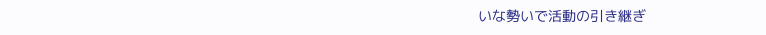いな勢いで活動の引き継ぎ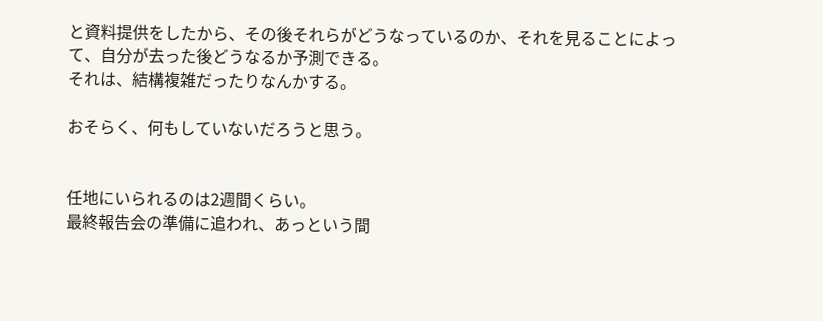と資料提供をしたから、その後それらがどうなっているのか、それを見ることによって、自分が去った後どうなるか予測できる。
それは、結構複雑だったりなんかする。

おそらく、何もしていないだろうと思う。


任地にいられるのは2週間くらい。
最終報告会の準備に追われ、あっという間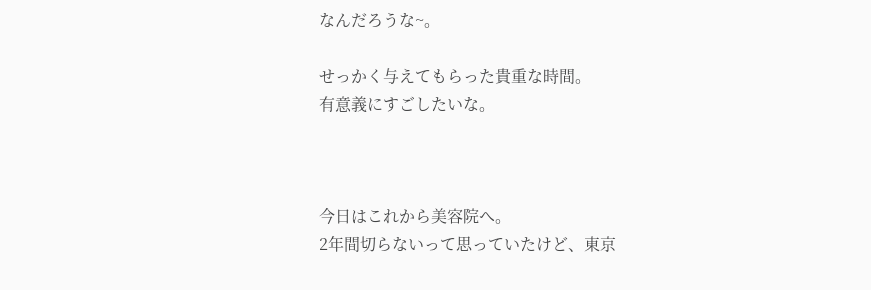なんだろうな~。

せっかく与えてもらった貴重な時間。
有意義にすごしたいな。



今日はこれから美容院へ。
2年間切らないって思っていたけど、東京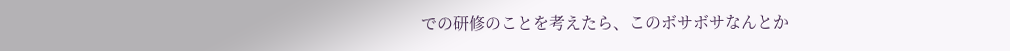での研修のことを考えたら、このボサボサなんとか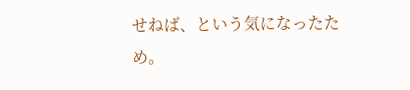せねば、という気になったため。